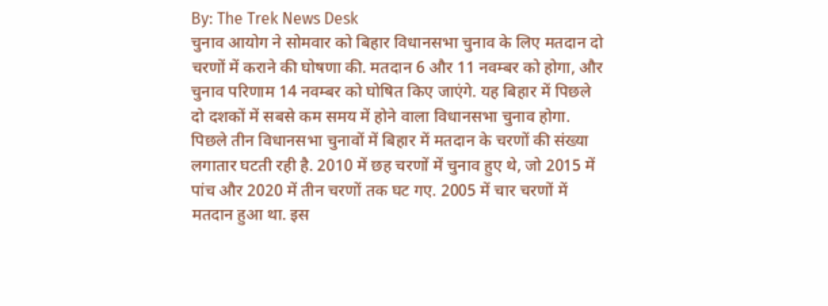By: The Trek News Desk
चुनाव आयोग ने सोमवार को बिहार विधानसभा चुनाव के लिए मतदान दो चरणों में कराने की घोषणा की. मतदान 6 और 11 नवम्बर को होगा, और चुनाव परिणाम 14 नवम्बर को घोषित किए जाएंगे. यह बिहार में पिछले दो दशकों में सबसे कम समय में होने वाला विधानसभा चुनाव होगा.
पिछले तीन विधानसभा चुनावों में बिहार में मतदान के चरणों की संख्या लगातार घटती रही है. 2010 में छह चरणों में चुनाव हुए थे, जो 2015 में पांच और 2020 में तीन चरणों तक घट गए. 2005 में चार चरणों में मतदान हुआ था. इस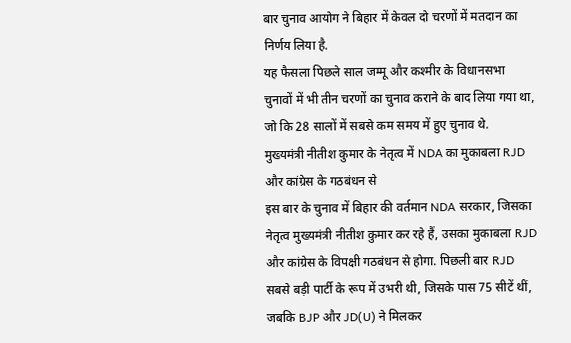बार चुनाव आयोग ने बिहार में केवल दो चरणों में मतदान का निर्णय लिया है.
यह फैसला पिछले साल जम्मू और कश्मीर के विधानसभा चुनावों में भी तीन चरणों का चुनाव कराने के बाद लिया गया था, जो कि 28 सालों में सबसे कम समय में हुए चुनाव थे.
मुख्यमंत्री नीतीश कुमार के नेतृत्व में NDA का मुकाबला RJD और कांग्रेस के गठबंधन से
इस बार के चुनाव में बिहार की वर्तमान NDA सरकार, जिसका नेतृत्व मुख्यमंत्री नीतीश कुमार कर रहे हैं, उसका मुकाबला RJD और कांग्रेस के विपक्षी गठबंधन से होगा. पिछली बार RJD सबसे बड़ी पार्टी के रूप में उभरी थी, जिसके पास 75 सीटें थीं, जबकि BJP और JD(U) ने मिलकर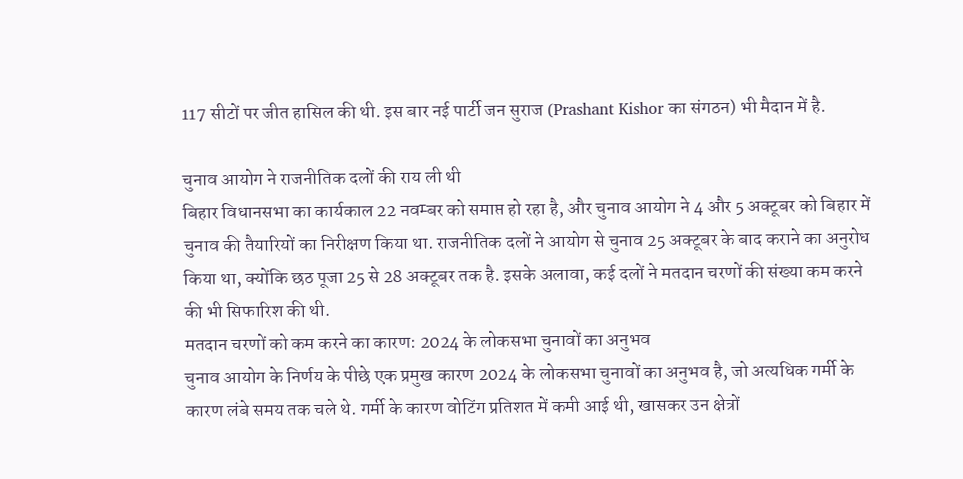117 सीटों पर जीत हासिल की थी. इस बार नई पार्टी जन सुराज (Prashant Kishor का संगठन) भी मैदान में है.

चुनाव आयोग ने राजनीतिक दलों की राय ली थी
बिहार विधानसभा का कार्यकाल 22 नवम्बर को समाप्त हो रहा है, और चुनाव आयोग ने 4 और 5 अक्टूबर को बिहार में चुनाव की तैयारियों का निरीक्षण किया था. राजनीतिक दलों ने आयोग से चुनाव 25 अक्टूबर के बाद कराने का अनुरोध किया था, क्योंकि छठ पूजा 25 से 28 अक्टूबर तक है. इसके अलावा, कई दलों ने मतदान चरणों की संख्या कम करने की भी सिफारिश की थी.
मतदान चरणों को कम करने का कारण: 2024 के लोकसभा चुनावों का अनुभव
चुनाव आयोग के निर्णय के पीछे एक प्रमुख कारण 2024 के लोकसभा चुनावों का अनुभव है, जो अत्यधिक गर्मी के कारण लंबे समय तक चले थे. गर्मी के कारण वोटिंग प्रतिशत में कमी आई थी, खासकर उन क्षेत्रों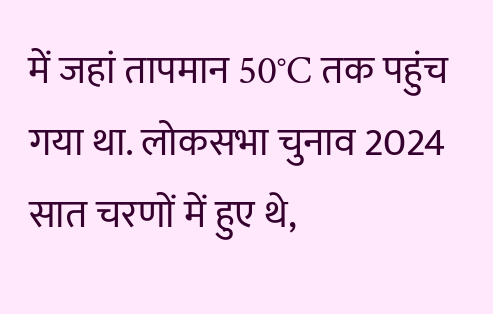में जहां तापमान 50°C तक पहुंच गया था. लोकसभा चुनाव 2024 सात चरणों में हुए थे,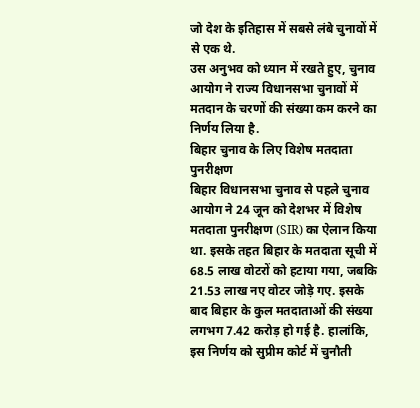जो देश के इतिहास में सबसे लंबे चुनावों में से एक थे.
उस अनुभव को ध्यान में रखते हुए, चुनाव आयोग ने राज्य विधानसभा चुनावों में मतदान के चरणों की संख्या कम करने का निर्णय लिया है.
बिहार चुनाव के लिए विशेष मतदाता पुनरीक्षण
बिहार विधानसभा चुनाव से पहले चुनाव आयोग ने 24 जून को देशभर में विशेष मतदाता पुनरीक्षण (SIR) का ऐलान किया था. इसके तहत बिहार के मतदाता सूची में 68.5 लाख वोटरों को हटाया गया, जबकि 21.53 लाख नए वोटर जोड़े गए. इसके बाद बिहार के कुल मतदाताओं की संख्या लगभग 7.42 करोड़ हो गई है. हालांकि, इस निर्णय को सुप्रीम कोर्ट में चुनौती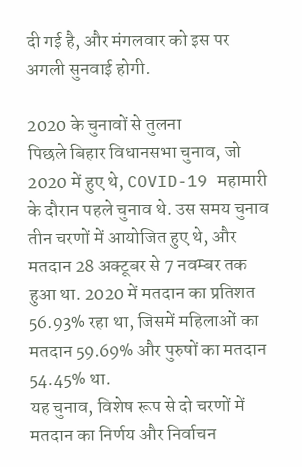दी गई है, और मंगलवार को इस पर अगली सुनवाई होगी.

2020 के चुनावों से तुलना
पिछले बिहार विधानसभा चुनाव, जो 2020 में हुए थे, COVID-19 महामारी के दौरान पहले चुनाव थे. उस समय चुनाव तीन चरणों में आयोजित हुए थे, और मतदान 28 अक्टूबर से 7 नवम्बर तक हुआ था. 2020 में मतदान का प्रतिशत 56.93% रहा था, जिसमें महिलाओं का मतदान 59.69% और पुरुषों का मतदान 54.45% था.
यह चुनाव, विशेष रूप से दो चरणों में मतदान का निर्णय और निर्वाचन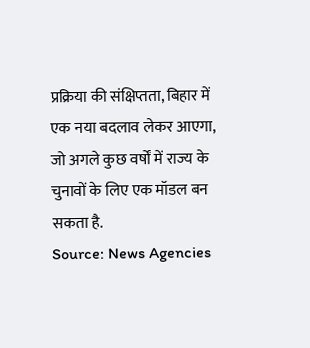प्रक्रिया की संक्षिप्तता, बिहार में एक नया बदलाव लेकर आएगा, जो अगले कुछ वर्षों में राज्य के चुनावों के लिए एक मॉडल बन सकता है.
Source: News Agencies